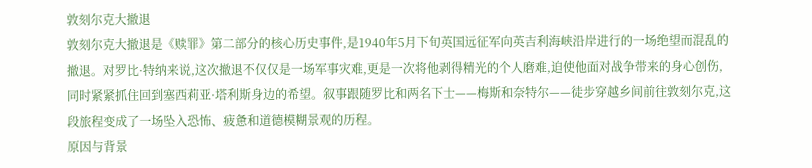敦刻尔克大撤退
敦刻尔克大撤退是《赎罪》第二部分的核心历史事件,是1940年5月下旬英国远征军向英吉利海峡沿岸进行的一场绝望而混乱的撤退。对罗比·特纳来说,这次撤退不仅仅是一场军事灾难,更是一次将他剥得精光的个人磨难,迫使他面对战争带来的身心创伤,同时紧紧抓住回到塞西莉亚·塔利斯身边的希望。叙事跟随罗比和两名下士——梅斯和奈特尔——徒步穿越乡间前往敦刻尔克,这段旅程变成了一场坠入恐怖、疲惫和道德模糊景观的历程。
原因与背景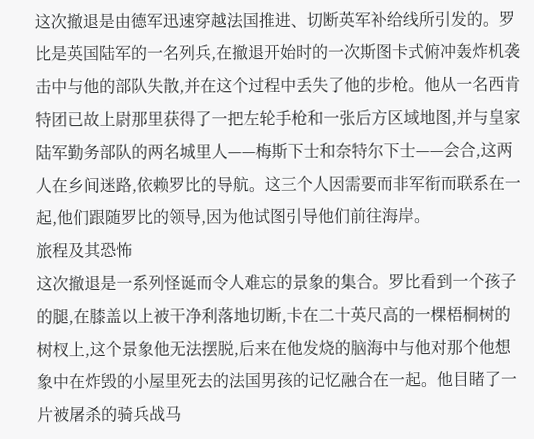这次撤退是由德军迅速穿越法国推进、切断英军补给线所引发的。罗比是英国陆军的一名列兵,在撤退开始时的一次斯图卡式俯冲轰炸机袭击中与他的部队失散,并在这个过程中丢失了他的步枪。他从一名西肯特团已故上尉那里获得了一把左轮手枪和一张后方区域地图,并与皇家陆军勤务部队的两名城里人——梅斯下士和奈特尔下士——会合,这两人在乡间迷路,依赖罗比的导航。这三个人因需要而非军衔而联系在一起,他们跟随罗比的领导,因为他试图引导他们前往海岸。
旅程及其恐怖
这次撤退是一系列怪诞而令人难忘的景象的集合。罗比看到一个孩子的腿,在膝盖以上被干净利落地切断,卡在二十英尺高的一棵梧桐树的树杈上,这个景象他无法摆脱,后来在他发烧的脑海中与他对那个他想象中在炸毁的小屋里死去的法国男孩的记忆融合在一起。他目睹了一片被屠杀的骑兵战马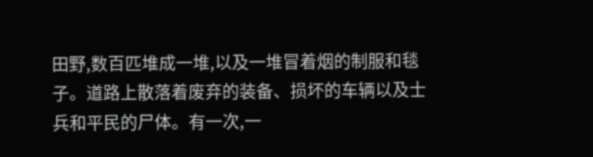田野,数百匹堆成一堆,以及一堆冒着烟的制服和毯子。道路上散落着废弃的装备、损坏的车辆以及士兵和平民的尸体。有一次,一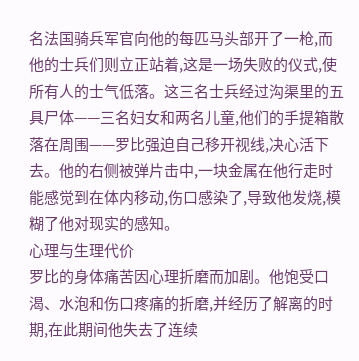名法国骑兵军官向他的每匹马头部开了一枪,而他的士兵们则立正站着,这是一场失败的仪式,使所有人的士气低落。这三名士兵经过沟渠里的五具尸体——三名妇女和两名儿童,他们的手提箱散落在周围——罗比强迫自己移开视线,决心活下去。他的右侧被弹片击中,一块金属在他行走时能感觉到在体内移动,伤口感染了,导致他发烧,模糊了他对现实的感知。
心理与生理代价
罗比的身体痛苦因心理折磨而加剧。他饱受口渴、水泡和伤口疼痛的折磨,并经历了解离的时期,在此期间他失去了连续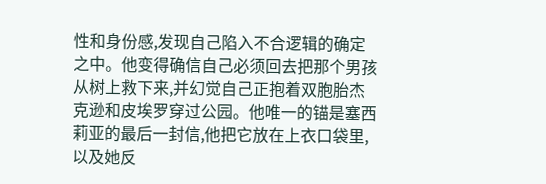性和身份感,发现自己陷入不合逻辑的确定之中。他变得确信自己必须回去把那个男孩从树上救下来,并幻觉自己正抱着双胞胎杰克逊和皮埃罗穿过公园。他唯一的锚是塞西莉亚的最后一封信,他把它放在上衣口袋里,以及她反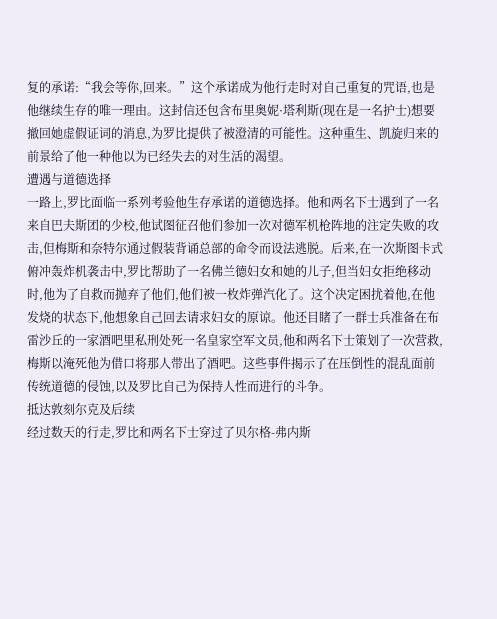复的承诺:“我会等你,回来。”这个承诺成为他行走时对自己重复的咒语,也是他继续生存的唯一理由。这封信还包含布里奥妮·塔利斯(现在是一名护士)想要撤回她虚假证词的消息,为罗比提供了被澄清的可能性。这种重生、凯旋归来的前景给了他一种他以为已经失去的对生活的渴望。
遭遇与道德选择
一路上,罗比面临一系列考验他生存承诺的道德选择。他和两名下士遇到了一名来自巴夫斯团的少校,他试图征召他们参加一次对德军机枪阵地的注定失败的攻击,但梅斯和奈特尔通过假装背诵总部的命令而设法逃脱。后来,在一次斯图卡式俯冲轰炸机袭击中,罗比帮助了一名佛兰德妇女和她的儿子,但当妇女拒绝移动时,他为了自救而抛弃了他们,他们被一枚炸弹汽化了。这个决定困扰着他,在他发烧的状态下,他想象自己回去请求妇女的原谅。他还目睹了一群士兵准备在布雷沙丘的一家酒吧里私刑处死一名皇家空军文员,他和两名下士策划了一次营救,梅斯以淹死他为借口将那人带出了酒吧。这些事件揭示了在压倒性的混乱面前传统道德的侵蚀,以及罗比自己为保持人性而进行的斗争。
抵达敦刻尔克及后续
经过数天的行走,罗比和两名下士穿过了贝尔格-弗内斯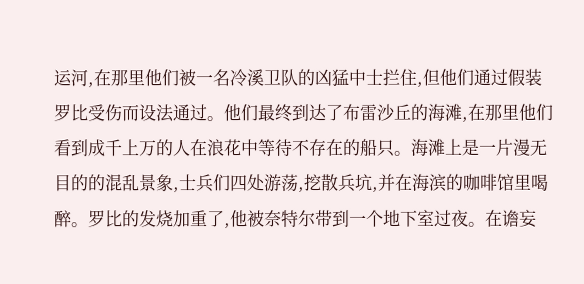运河,在那里他们被一名冷溪卫队的凶猛中士拦住,但他们通过假装罗比受伤而设法通过。他们最终到达了布雷沙丘的海滩,在那里他们看到成千上万的人在浪花中等待不存在的船只。海滩上是一片漫无目的的混乱景象,士兵们四处游荡,挖散兵坑,并在海滨的咖啡馆里喝醉。罗比的发烧加重了,他被奈特尔带到一个地下室过夜。在谵妄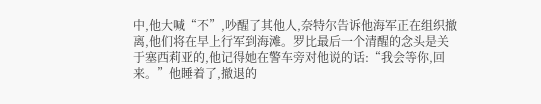中,他大喊“不”,吵醒了其他人,奈特尔告诉他海军正在组织撤离,他们将在早上行军到海滩。罗比最后一个清醒的念头是关于塞西莉亚的,他记得她在警车旁对他说的话:“我会等你,回来。”他睡着了,撤退的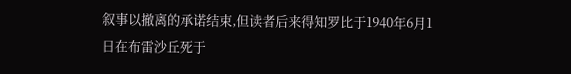叙事以撤离的承诺结束,但读者后来得知罗比于1940年6月1日在布雷沙丘死于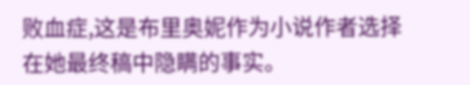败血症,这是布里奥妮作为小说作者选择在她最终稿中隐瞒的事实。